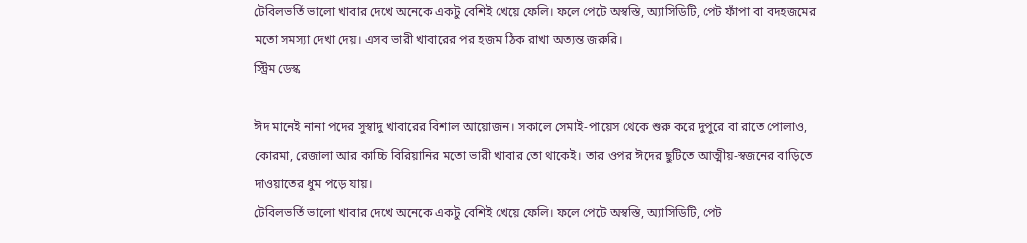টেবিলভর্তি ভালো খাবার দেখে অনেকে একটু বেশিই খেয়ে ফেলি। ফলে পেটে অস্বস্তি, অ্যাসিডিটি, পেট ফাঁপা বা বদহজমের মতো সমস্যা দেখা দেয়। এসব ভারী খাবারের পর হজম ঠিক রাখা অত্যন্ত জরুরি।
স্ট্রিম ডেস্ক

ঈদ মানেই নানা পদের সুস্বাদু খাবারের বিশাল আয়োজন। সকালে সেমাই-পায়েস থেকে শুরু করে দুপুরে বা রাতে পোলাও, কোরমা, রেজালা আর কাচ্চি বিরিয়ানির মতো ভারী খাবার তো থাকেই। তার ওপর ঈদের ছুটিতে আত্মীয়-স্বজনের বাড়িতে দাওয়াতের ধুম পড়ে যায়।
টেবিলভর্তি ভালো খাবার দেখে অনেকে একটু বেশিই খেয়ে ফেলি। ফলে পেটে অস্বস্তি, অ্যাসিডিটি, পেট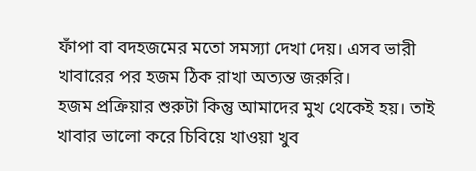ফাঁপা বা বদহজমের মতো সমস্যা দেখা দেয়। এসব ভারী খাবারের পর হজম ঠিক রাখা অত্যন্ত জরুরি।
হজম প্রক্রিয়ার শুরুটা কিন্তু আমাদের মুখ থেকেই হয়। তাই খাবার ভালো করে চিবিয়ে খাওয়া খুব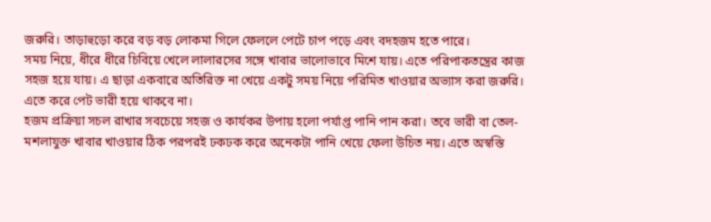জরুরি। তাড়াহুড়ো করে বড় বড় লোকমা গিলে ফেললে পেটে চাপ পড়ে এবং বদহজম হতে পারে।
সময় নিয়ে, ধীরে ধীরে চিবিয়ে খেলে লালারসের সঙ্গে খাবার ভালোভাবে মিশে যায়। এতে পরিপাকতন্ত্রের কাজ সহজ হয়ে যায়। এ ছাড়া একবারে অতিরিক্ত না খেয়ে একটু সময় নিয়ে পরিমিত খাওয়ার অভ্যাস করা জরুরি। এতে করে পেট ভারী হয়ে থাকবে না।
হজম প্রক্রিয়া সচল রাখার সবচেয়ে সহজ ও কার্যকর উপায় হলো পর্যাপ্ত পানি পান করা। তবে ভারী বা তেল-মশলাযুক্ত খাবার খাওয়ার ঠিক পরপরই ঢকঢক করে অনেকটা পানি খেয়ে ফেলা উচিত নয়। এতে অস্বস্তি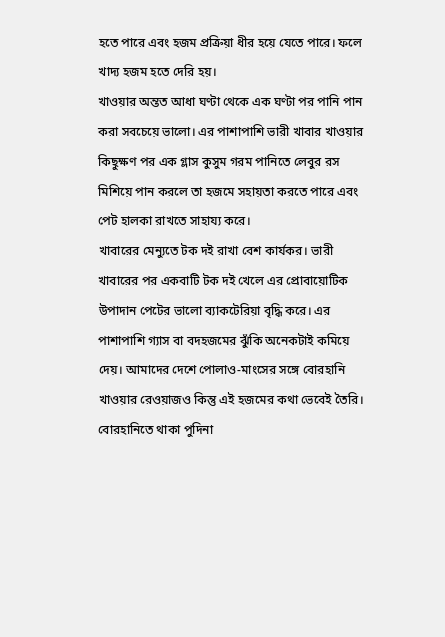হতে পারে এবং হজম প্রক্রিয়া ধীর হয়ে যেতে পারে। ফলে খাদ্য হজম হতে দেরি হয়।
খাওয়ার অন্তত আধা ঘণ্টা থেকে এক ঘণ্টা পর পানি পান করা সবচেয়ে ভালো। এর পাশাপাশি ভারী খাবার খাওয়ার কিছুক্ষণ পর এক গ্লাস কুসুম গরম পানিতে লেবুর রস মিশিয়ে পান করলে তা হজমে সহায়তা করতে পারে এবং পেট হালকা রাখতে সাহায্য করে।
খাবারের মেন্যুতে টক দই রাখা বেশ কার্যকর। ভারী খাবারের পর একবাটি টক দই খেলে এর প্রোবায়োটিক উপাদান পেটের ভালো ব্যাকটেরিয়া বৃদ্ধি করে। এর পাশাপাশি গ্যাস বা বদহজমের ঝুঁকি অনেকটাই কমিয়ে দেয়। আমাদের দেশে পোলাও-মাংসের সঙ্গে বোরহানি খাওয়ার রেওয়াজও কিন্তু এই হজমের কথা ভেবেই তৈরি।
বোরহানিতে থাকা পুদিনা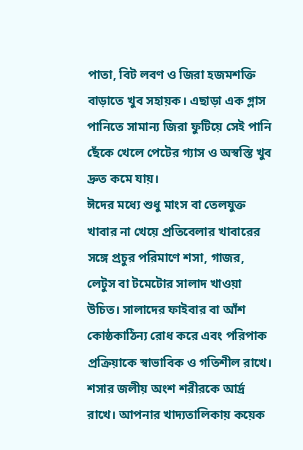পাতা, বিট লবণ ও জিরা হজমশক্তি বাড়াতে খুব সহায়ক। এছাড়া এক গ্লাস পানিতে সামান্য জিরা ফুটিয়ে সেই পানি ছেঁকে খেলে পেটের গ্যাস ও অস্বস্তি খুব দ্রুত কমে যায়।
ঈদের মধ্যে শুধু মাংস বা তেলযুক্ত খাবার না খেয়ে প্রতিবেলার খাবারের সঙ্গে প্রচুর পরিমাণে শসা, গাজর, লেটুস বা টমেটোর সালাদ খাওয়া উচিত। সালাদের ফাইবার বা আঁশ কোষ্ঠকাঠিন্য রোধ করে এবং পরিপাক প্রক্রিয়াকে স্বাভাবিক ও গতিশীল রাখে।
শসার জলীয় অংশ শরীরকে আর্দ্র রাখে। আপনার খাদ্যতালিকায় কয়েক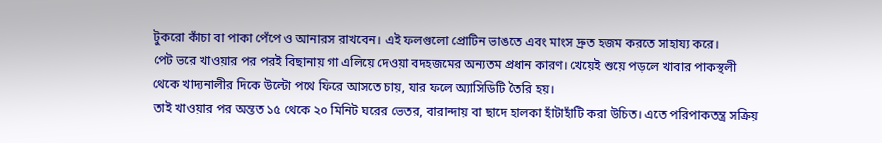টুকরো কাঁচা বা পাকা পেঁপে ও আনারস রাখবেন। এই ফলগুলো প্রোটিন ভাঙতে এবং মাংস দ্রুত হজম করতে সাহায্য করে।
পেট ভরে খাওয়ার পর পরই বিছানায় গা এলিয়ে দেওয়া বদহজমের অন্যতম প্রধান কারণ। খেয়েই শুয়ে পড়লে খাবার পাকস্থলী থেকে খাদ্যনালীর দিকে উল্টো পথে ফিরে আসতে চায়, যার ফলে অ্যাসিডিটি তৈরি হয়।
তাই খাওয়ার পর অন্তত ১৫ থেকে ২০ মিনিট ঘরের ভেতর, বারান্দায় বা ছাদে হালকা হাঁটাহাঁটি করা উচিত। এতে পরিপাকতন্ত্র সক্রিয়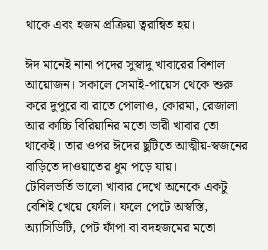থাকে এবং হজম প্রক্রিয়া ত্বরান্বিত হয়।

ঈদ মানেই নানা পদের সুস্বাদু খাবারের বিশাল আয়োজন। সকালে সেমাই-পায়েস থেকে শুরু করে দুপুরে বা রাতে পোলাও, কোরমা, রেজালা আর কাচ্চি বিরিয়ানির মতো ভারী খাবার তো থাকেই। তার ওপর ঈদের ছুটিতে আত্মীয়-স্বজনের বাড়িতে দাওয়াতের ধুম পড়ে যায়।
টেবিলভর্তি ভালো খাবার দেখে অনেকে একটু বেশিই খেয়ে ফেলি। ফলে পেটে অস্বস্তি, অ্যাসিডিটি, পেট ফাঁপা বা বদহজমের মতো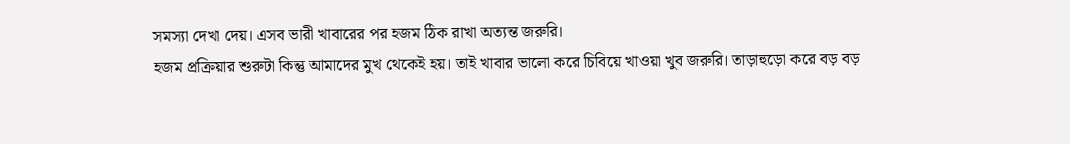সমস্যা দেখা দেয়। এসব ভারী খাবারের পর হজম ঠিক রাখা অত্যন্ত জরুরি।
হজম প্রক্রিয়ার শুরুটা কিন্তু আমাদের মুখ থেকেই হয়। তাই খাবার ভালো করে চিবিয়ে খাওয়া খুব জরুরি। তাড়াহুড়ো করে বড় বড়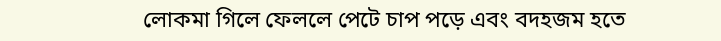লোকমা গিলে ফেললে পেটে চাপ পড়ে এবং বদহজম হতে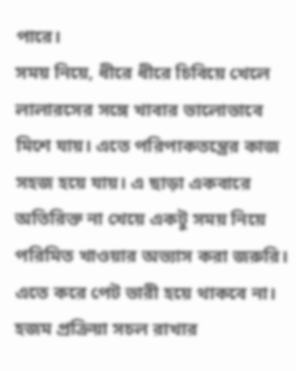পারে।
সময় নিয়ে, ধীরে ধীরে চিবিয়ে খেলে লালারসের সঙ্গে খাবার ভালোভাবে মিশে যায়। এতে পরিপাকতন্ত্রের কাজ সহজ হয়ে যায়। এ ছাড়া একবারে অতিরিক্ত না খেয়ে একটু সময় নিয়ে পরিমিত খাওয়ার অভ্যাস করা জরুরি। এতে করে পেট ভারী হয়ে থাকবে না।
হজম প্রক্রিয়া সচল রাখার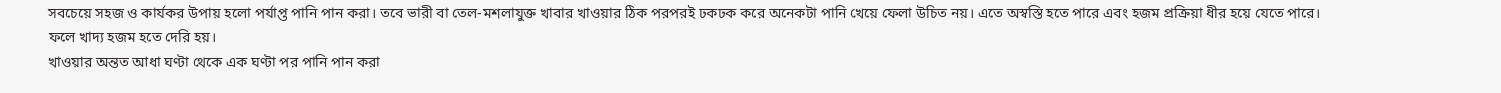সবচেয়ে সহজ ও কার্যকর উপায় হলো পর্যাপ্ত পানি পান করা। তবে ভারী বা তেল-মশলাযুক্ত খাবার খাওয়ার ঠিক পরপরই ঢকঢক করে অনেকটা পানি খেয়ে ফেলা উচিত নয়। এতে অস্বস্তি হতে পারে এবং হজম প্রক্রিয়া ধীর হয়ে যেতে পারে। ফলে খাদ্য হজম হতে দেরি হয়।
খাওয়ার অন্তত আধা ঘণ্টা থেকে এক ঘণ্টা পর পানি পান করা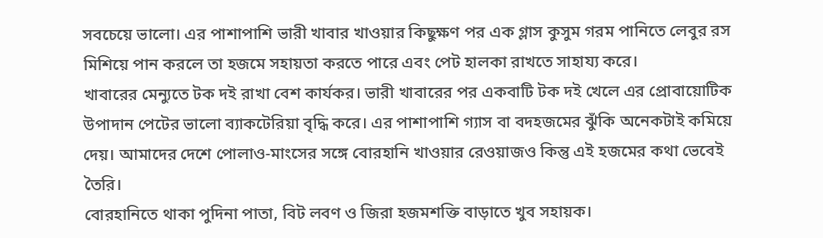সবচেয়ে ভালো। এর পাশাপাশি ভারী খাবার খাওয়ার কিছুক্ষণ পর এক গ্লাস কুসুম গরম পানিতে লেবুর রস মিশিয়ে পান করলে তা হজমে সহায়তা করতে পারে এবং পেট হালকা রাখতে সাহায্য করে।
খাবারের মেন্যুতে টক দই রাখা বেশ কার্যকর। ভারী খাবারের পর একবাটি টক দই খেলে এর প্রোবায়োটিক উপাদান পেটের ভালো ব্যাকটেরিয়া বৃদ্ধি করে। এর পাশাপাশি গ্যাস বা বদহজমের ঝুঁকি অনেকটাই কমিয়ে দেয়। আমাদের দেশে পোলাও-মাংসের সঙ্গে বোরহানি খাওয়ার রেওয়াজও কিন্তু এই হজমের কথা ভেবেই তৈরি।
বোরহানিতে থাকা পুদিনা পাতা, বিট লবণ ও জিরা হজমশক্তি বাড়াতে খুব সহায়ক।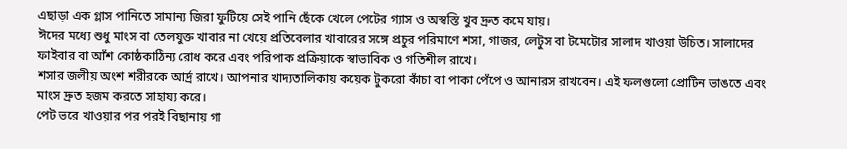এছাড়া এক গ্লাস পানিতে সামান্য জিরা ফুটিয়ে সেই পানি ছেঁকে খেলে পেটের গ্যাস ও অস্বস্তি খুব দ্রুত কমে যায়।
ঈদের মধ্যে শুধু মাংস বা তেলযুক্ত খাবার না খেয়ে প্রতিবেলার খাবারের সঙ্গে প্রচুর পরিমাণে শসা, গাজর, লেটুস বা টমেটোর সালাদ খাওয়া উচিত। সালাদের ফাইবার বা আঁশ কোষ্ঠকাঠিন্য রোধ করে এবং পরিপাক প্রক্রিয়াকে স্বাভাবিক ও গতিশীল রাখে।
শসার জলীয় অংশ শরীরকে আর্দ্র রাখে। আপনার খাদ্যতালিকায় কয়েক টুকরো কাঁচা বা পাকা পেঁপে ও আনারস রাখবেন। এই ফলগুলো প্রোটিন ভাঙতে এবং মাংস দ্রুত হজম করতে সাহায্য করে।
পেট ভরে খাওয়ার পর পরই বিছানায় গা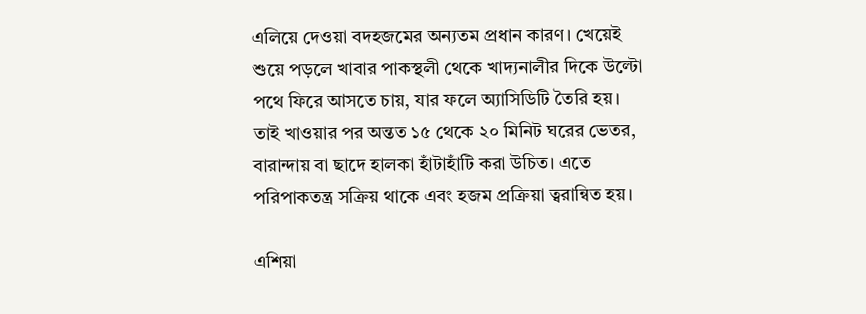এলিয়ে দেওয়া বদহজমের অন্যতম প্রধান কারণ। খেয়েই শুয়ে পড়লে খাবার পাকস্থলী থেকে খাদ্যনালীর দিকে উল্টো পথে ফিরে আসতে চায়, যার ফলে অ্যাসিডিটি তৈরি হয়।
তাই খাওয়ার পর অন্তত ১৫ থেকে ২০ মিনিট ঘরের ভেতর, বারান্দায় বা ছাদে হালকা হাঁটাহাঁটি করা উচিত। এতে পরিপাকতন্ত্র সক্রিয় থাকে এবং হজম প্রক্রিয়া ত্বরান্বিত হয়।

এশিয়া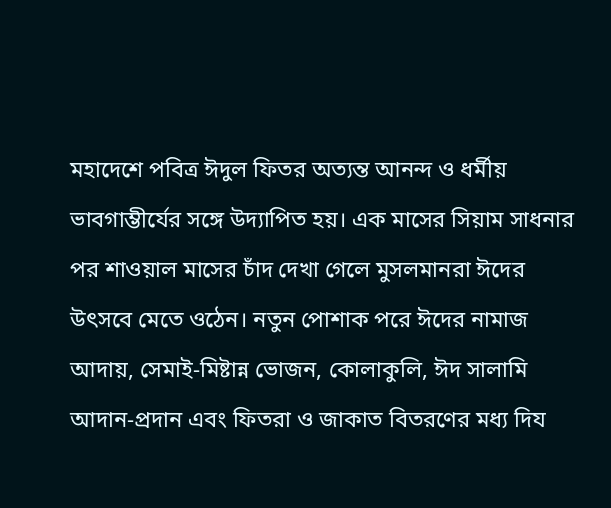মহাদেশে পবিত্র ঈদুল ফিতর অত্যন্ত আনন্দ ও ধর্মীয় ভাবগাম্ভীর্যের সঙ্গে উদ্যাপিত হয়। এক মাসের সিয়াম সাধনার পর শাওয়াল মাসের চাঁদ দেখা গেলে মুসলমানরা ঈদের উৎসবে মেতে ওঠেন। নতুন পোশাক পরে ঈদের নামাজ আদায়, সেমাই-মিষ্টান্ন ভোজন, কোলাকুলি, ঈদ সালামি আদান-প্রদান এবং ফিতরা ও জাকাত বিতরণের মধ্য দিয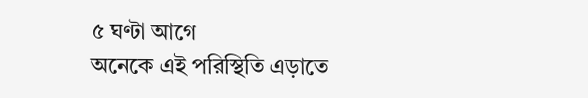৫ ঘণ্টা আগে
অনেকে এই পরিস্থিতি এড়াতে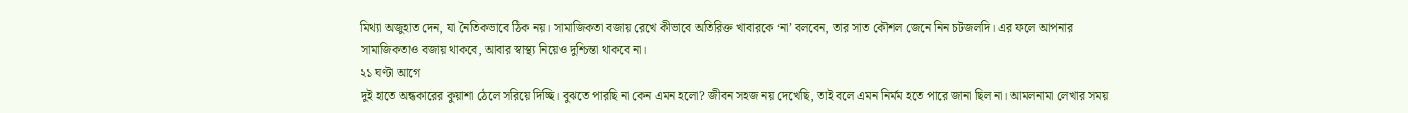মিথ্যা অজুহাত দেন, যা নৈতিকভাবে ঠিক নয়। সামাজিকতা বজায় রেখে কীভাবে অতিরিক্ত খাবারকে ‘না’ বলবেন, তার সাত কৌশল জেনে নিন চটজলদি। এর ফলে আপনার সামাজিকতাও বজায় থাকবে, আবার স্বাস্থ্য নিয়েও দুশ্চিন্তা থাকবে না।
২১ ঘণ্টা আগে
দুই হাতে অন্ধকারের কুয়াশা ঠেলে সরিয়ে দিচ্ছি। বুঝতে পারছি না কেন এমন হলো? জীবন সহজ নয় দেখেছি, তাই বলে এমন নির্মম হতে পারে জানা ছিল না। আমলনামা লেখার সময়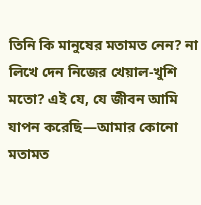তিনি কি মানুষের মতামত নেন? না লিখে দেন নিজের খেয়াল-খুশি মতো? এই যে, যে জীবন আমি যাপন করেছি—আমার কোনো মতামত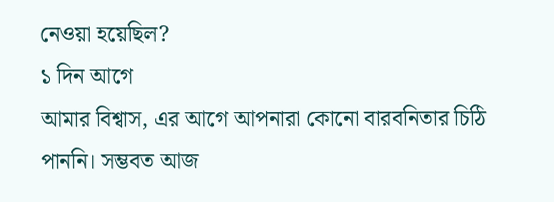নেওয়া হয়েছিল?
১ দিন আগে
আমার বিশ্বাস, এর আগে আপনারা কোনো বারবনিতার চিঠি পাননি। সম্ভবত আজ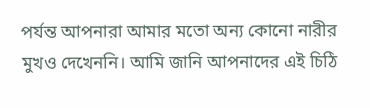পর্যন্ত আপনারা আমার মতো অন্য কোনো নারীর মুখও দেখেননি। আমি জানি আপনাদের এই চিঠি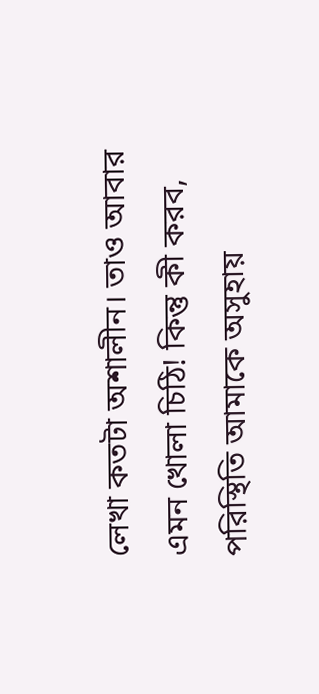লেখা কতটা অশালীন। তাও আবার এমন খোলা চিঠি! কিন্তু কী করব, পরিস্থিতি আমাকে অসুহায়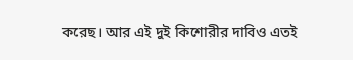করেছ। আর এই দুই কিশোরীর দাবিও এতই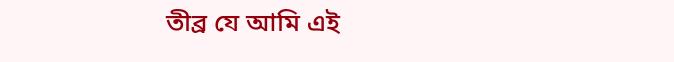তীব্র যে আমি এই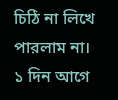চিঠি না লিখে পারলাম না।
১ দিন আগে